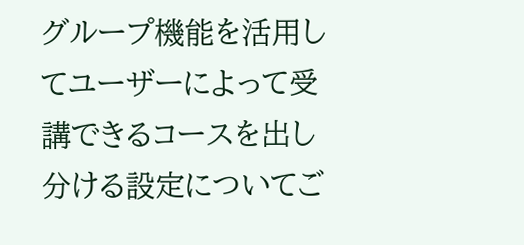グループ機能を活用してユーザーによって受講できるコースを出し分ける設定についてご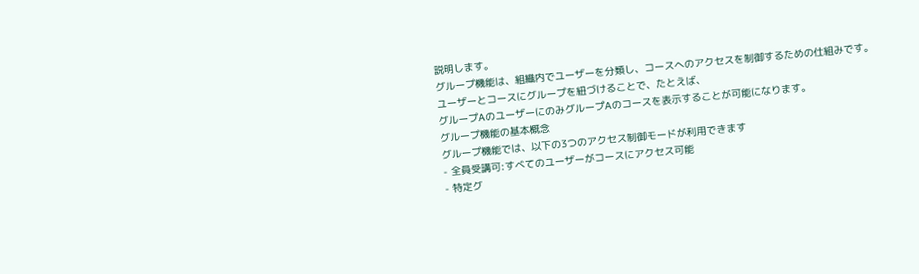説明します。
グループ機能は、組織内でユーザーを分類し、コースへのアクセスを制御するための仕組みです。
ユーザーとコースにグループを紐づけることで、たとえば、
グループAのユーザーにのみグループAのコースを表示することが可能になります。
グループ機能の基本概念
グループ機能では、以下の3つのアクセス制御モードが利用できます
- 全員受講可:すべてのユーザーがコースにアクセス可能
- 特定グ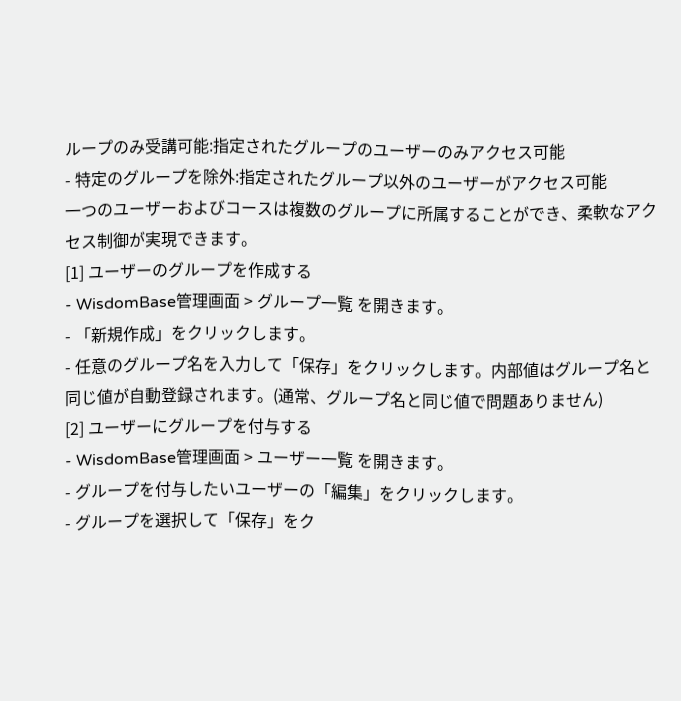ループのみ受講可能:指定されたグループのユーザーのみアクセス可能
- 特定のグループを除外:指定されたグループ以外のユーザーがアクセス可能
一つのユーザーおよびコースは複数のグループに所属することができ、柔軟なアクセス制御が実現できます。
[1] ユーザーのグループを作成する
- WisdomBase管理画面 > グループ一覧 を開きます。
- 「新規作成」をクリックします。
- 任意のグループ名を入力して「保存」をクリックします。内部値はグループ名と同じ値が自動登録されます。(通常、グループ名と同じ値で問題ありません)
[2] ユーザーにグループを付与する
- WisdomBase管理画面 > ユーザー一覧 を開きます。
- グループを付与したいユーザーの「編集」をクリックします。
- グループを選択して「保存」をク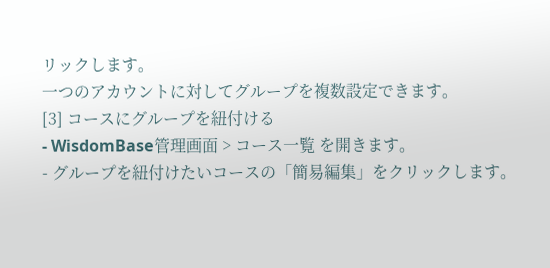リックします。
一つのアカウントに対してグループを複数設定できます。
[3] コースにグループを紐付ける
- WisdomBase管理画面 > コース一覧 を開きます。
- グループを紐付けたいコースの「簡易編集」をクリックします。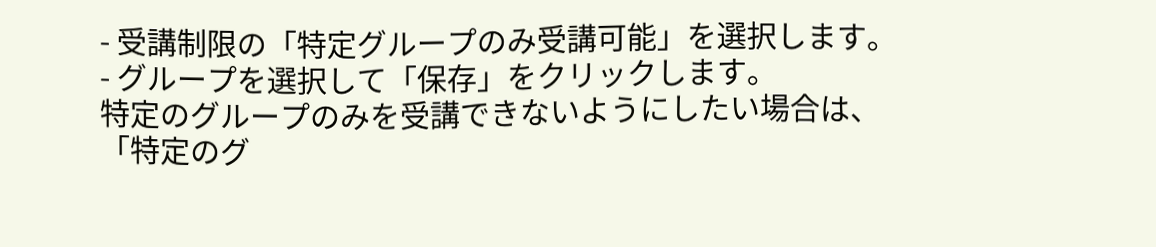- 受講制限の「特定グループのみ受講可能」を選択します。
- グループを選択して「保存」をクリックします。
特定のグループのみを受講できないようにしたい場合は、「特定のグ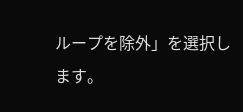ループを除外」を選択します。